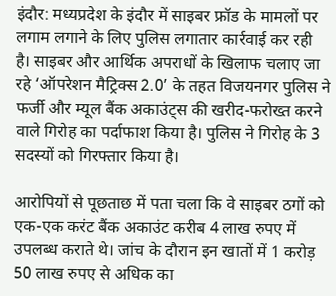इंदौर: मध्यप्रदेश के इंदौर में साइबर फ्रॉड के मामलों पर लगाम लगाने के लिए पुलिस लगातार कार्रवाई कर रही है। साइबर और आर्थिक अपराधों के खिलाफ चलाए जा रहे ‘ऑपरेशन मैट्रिक्स 2.0’ के तहत विजयनगर पुलिस ने फर्जी और म्यूल बैंक अकाउंट्स की खरीद-फरोख्त करने वाले गिरोह का पर्दाफाश किया है। पुलिस ने गिरोह के 3 सदस्यों को गिरफ्तार किया है।

आरोपियों से पूछताछ में पता चला कि वे साइबर ठगों को एक-एक करंट बैंक अकाउंट करीब 4 लाख रुपए में उपलब्ध कराते थे। जांच के दौरान इन खातों में 1 करोड़ 50 लाख रुपए से अधिक का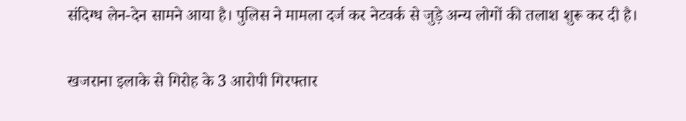संदिग्ध लेन-देन सामने आया है। पुलिस ने मामला दर्ज कर नेटवर्क से जुड़े अन्य लोगों की तलाश शुरू कर दी है।

खजराना इलाके से गिरोह के 3 आरोपी गिरफ्तार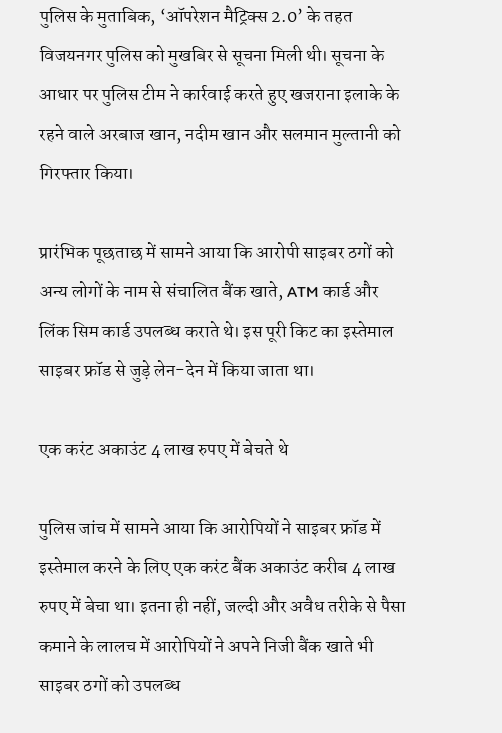पुलिस के मुताबिक, ‘ऑपरेशन मैट्रिक्स 2.0’ के तहत विजयनगर पुलिस को मुखबिर से सूचना मिली थी। सूचना के आधार पर पुलिस टीम ने कार्रवाई करते हुए खजराना इलाके के रहने वाले अरबाज खान, नदीम खान और सलमान मुल्तानी को गिरफ्तार किया।

प्रारंभिक पूछताछ में सामने आया कि आरोपी साइबर ठगों को अन्य लोगों के नाम से संचालित बैंक खाते, ATM कार्ड और लिंक सिम कार्ड उपलब्ध कराते थे। इस पूरी किट का इस्तेमाल साइबर फ्रॉड से जुड़े लेन-देन में किया जाता था।

एक करंट अकाउंट 4 लाख रुपए में बेचते थे

पुलिस जांच में सामने आया कि आरोपियों ने साइबर फ्रॉड में इस्तेमाल करने के लिए एक करंट बैंक अकाउंट करीब 4 लाख रुपए में बेचा था। इतना ही नहीं, जल्दी और अवैध तरीके से पैसा कमाने के लालच में आरोपियों ने अपने निजी बैंक खाते भी साइबर ठगों को उपलब्ध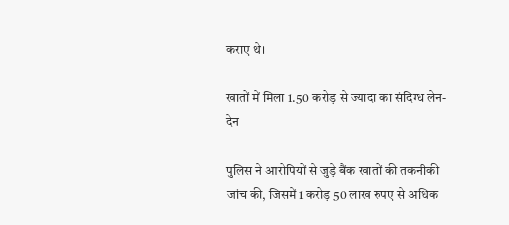कराए थे।

खातों में मिला 1.50 करोड़ से ज्यादा का संदिग्ध लेन-देन

पुलिस ने आरोपियों से जुड़े बैंक खातों की तकनीकी जांच की, जिसमें 1 करोड़ 50 लाख रुपए से अधिक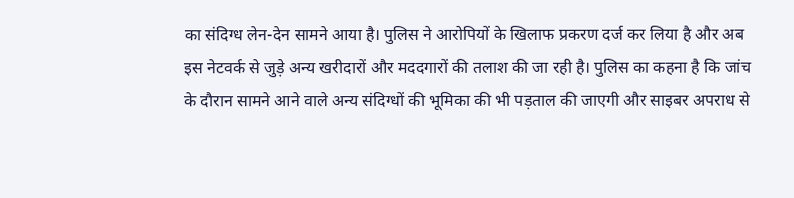का संदिग्ध लेन-देन सामने आया है। पुलिस ने आरोपियों के खिलाफ प्रकरण दर्ज कर लिया है और अब इस नेटवर्क से जुड़े अन्य खरीदारों और मददगारों की तलाश की जा रही है। पुलिस का कहना है कि जांच के दौरान सामने आने वाले अन्य संदिग्धों की भूमिका की भी पड़ताल की जाएगी और साइबर अपराध से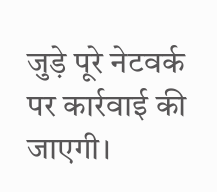जुड़े पूरे नेटवर्क पर कार्रवाई की जाएगी।